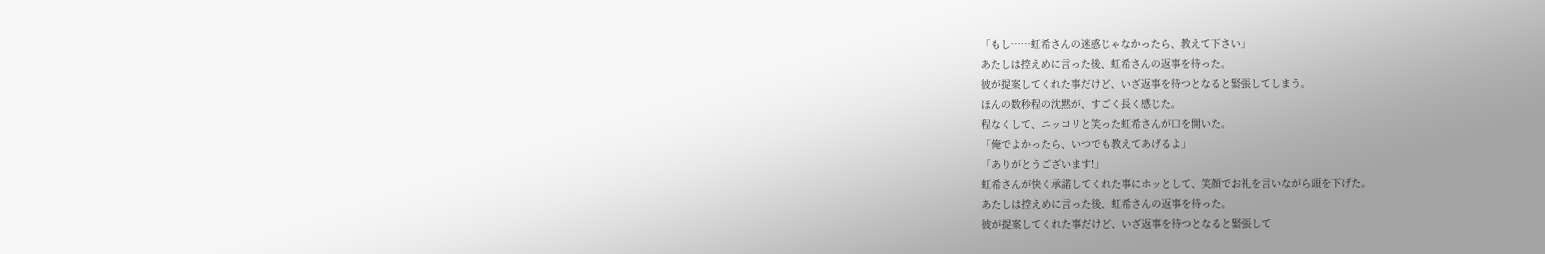「もし……虹希さんの迷惑じゃなかったら、教えて下さい」
あたしは控えめに言った後、虹希さんの返事を待った。
彼が提案してくれた事だけど、いざ返事を待つとなると緊張してしまう。
ほんの数秒程の沈黙が、すごく長く感じた。
程なくして、ニッコリと笑った虹希さんが口を開いた。
「俺でよかったら、いつでも教えてあげるよ」
「ありがとうございます!」
虹希さんが快く承諾してくれた事にホッとして、笑顔でお礼を言いながら頭を下げた。
あたしは控えめに言った後、虹希さんの返事を待った。
彼が提案してくれた事だけど、いざ返事を待つとなると緊張して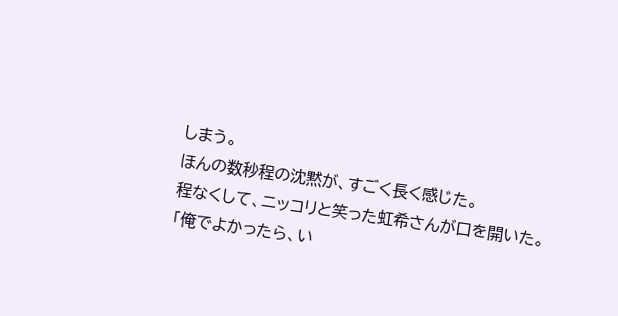しまう。
ほんの数秒程の沈黙が、すごく長く感じた。
程なくして、ニッコリと笑った虹希さんが口を開いた。
「俺でよかったら、い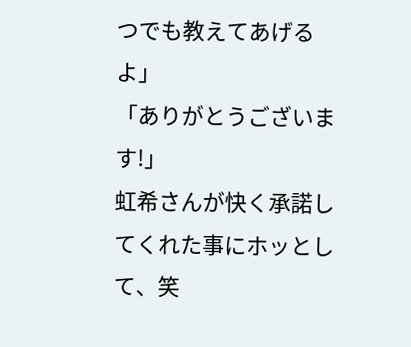つでも教えてあげるよ」
「ありがとうございます!」
虹希さんが快く承諾してくれた事にホッとして、笑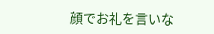顔でお礼を言いな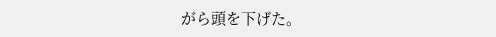がら頭を下げた。